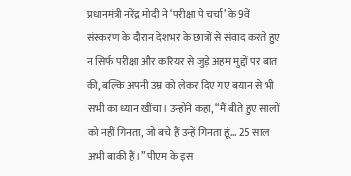प्रधानमंत्री नरेंद्र मोदी ने ‘परीक्षा पे चर्चा’ के 9वें संस्करण के दौरान देशभर के छात्रों से संवाद करते हुए न सिर्फ परीक्षा और करियर से जुड़े अहम मुद्दों पर बात की, बल्कि अपनी उम्र को लेकर दिए गए बयान से भी सभी का ध्यान खींचा। उन्होंने कहा, “मैं बीते हुए सालों को नहीं गिनता, जो बचे हैं उन्हें गिनता हूं… 25 साल अभी बाकी हैं।” पीएम के इस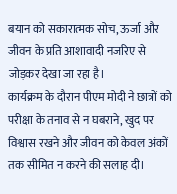बयान को सकारात्मक सोच, ऊर्जा और जीवन के प्रति आशावादी नजरिए से जोड़कर देखा जा रहा है।
कार्यक्रम के दौरान पीएम मोदी ने छात्रों को परीक्षा के तनाव से न घबराने, खुद पर विश्वास रखने और जीवन को केवल अंकों तक सीमित न करने की सलाह दी।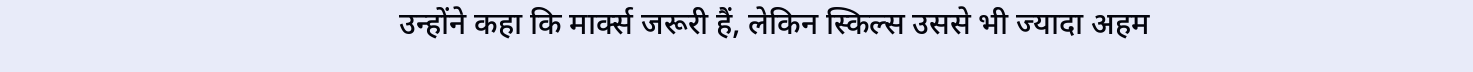उन्होंने कहा कि मार्क्स जरूरी हैं, लेकिन स्किल्स उससे भी ज्यादा अहम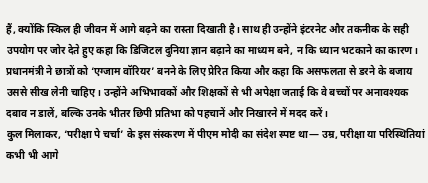हैं, क्योंकि स्किल ही जीवन में आगे बढ़ने का रास्ता दिखाती है। साथ ही उन्होंने इंटरनेट और तकनीक के सही उपयोग पर जोर देते हुए कहा कि डिजिटल दुनिया ज्ञान बढ़ाने का माध्यम बने, न कि ध्यान भटकाने का कारण।
प्रधानमंत्री ने छात्रों को ‘एग्जाम वॉरियर’ बनने के लिए प्रेरित किया और कहा कि असफलता से डरने के बजाय उससे सीख लेनी चाहिए। उन्होंने अभिभावकों और शिक्षकों से भी अपेक्षा जताई कि वे बच्चों पर अनावश्यक दबाव न डालें, बल्कि उनके भीतर छिपी प्रतिभा को पहचानें और निखारने में मदद करें।
कुल मिलाकर, ‘परीक्षा पे चर्चा’ के इस संस्करण में पीएम मोदी का संदेश स्पष्ट था— उम्र, परीक्षा या परिस्थितियां कभी भी आगे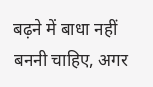बढ़ने में बाधा नहीं बननी चाहिए, अगर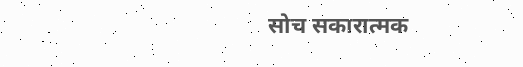सोच सकारात्मक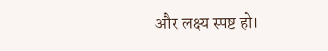और लक्ष्य स्पष्ट हो।